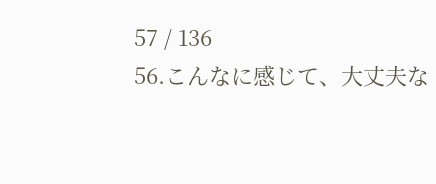57 / 136
56.こんなに感じて、大丈夫な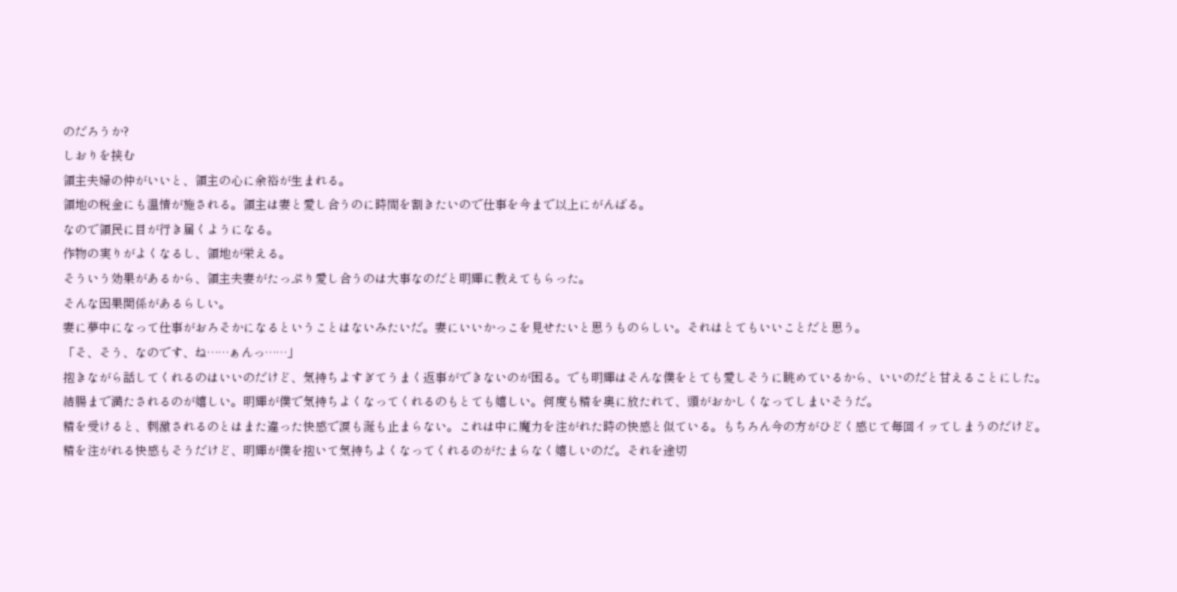のだろうか?
しおりを挟む
領主夫婦の仲がいいと、領主の心に余裕が生まれる。
領地の税金にも温情が施される。領主は妻と愛し合うのに時間を割きたいので仕事を今まで以上にがんばる。
なので領民に目が行き届くようになる。
作物の実りがよくなるし、領地が栄える。
そういう効果があるから、領主夫妻がたっぷり愛し合うのは大事なのだと明輝に教えてもらった。
そんな因果関係があるらしい。
妻に夢中になって仕事がおろそかになるということはないみたいだ。妻にいいかっこを見せたいと思うものらしい。それはとてもいいことだと思う。
「そ、そう、なのです、ね……ぁんっ……」
抱きながら話してくれるのはいいのだけど、気持ちよすぎてうまく返事ができないのが困る。でも明輝はそんな僕をとても愛しそうに眺めているから、いいのだと甘えることにした。
結腸まで満たされるのが嬉しい。明輝が僕で気持ちよくなってくれるのもとても嬉しい。何度も精を奥に放たれて、頭がおかしくなってしまいそうだ。
精を受けると、刺激されるのとはまた違った快感で涙も涎も止まらない。これは中に魔力を注がれた時の快感と似ている。もちろん今の方がひどく感じて毎回イッてしまうのだけど。
精を注がれる快感もそうだけど、明輝が僕を抱いて気持ちよくなってくれるのがたまらなく嬉しいのだ。それを途切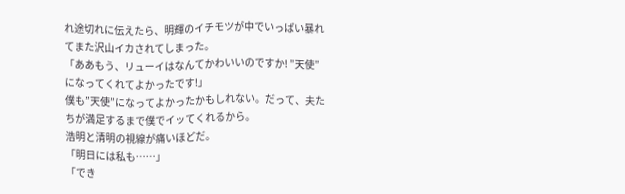れ途切れに伝えたら、明輝のイチモツが中でいっぱい暴れてまた沢山イカされてしまった。
「ああもう、リューイはなんてかわいいのですか! ”天使”になってくれてよかったです!」
僕も”天使”になってよかったかもしれない。だって、夫たちが満足するまで僕でイッてくれるから。
浩明と清明の視線が痛いほどだ。
「明日には私も……」
「でき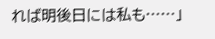れば明後日には私も……」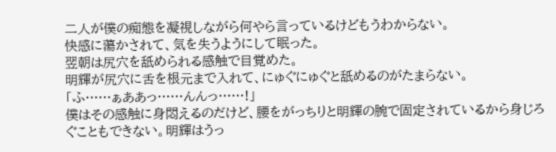二人が僕の痴態を凝視しながら何やら言っているけどもうわからない。
快感に蕩かされて、気を失うようにして眠った。
翌朝は尻穴を舐められる感触で目覚めた。
明輝が尻穴に舌を根元まで入れて、にゅぐにゅぐと舐めるのがたまらない。
「ふ……ぁああっ……んんっ……!」
僕はその感触に身悶えるのだけど、腰をがっちりと明輝の腕で固定されているから身じろぐこともできない。明輝はうっ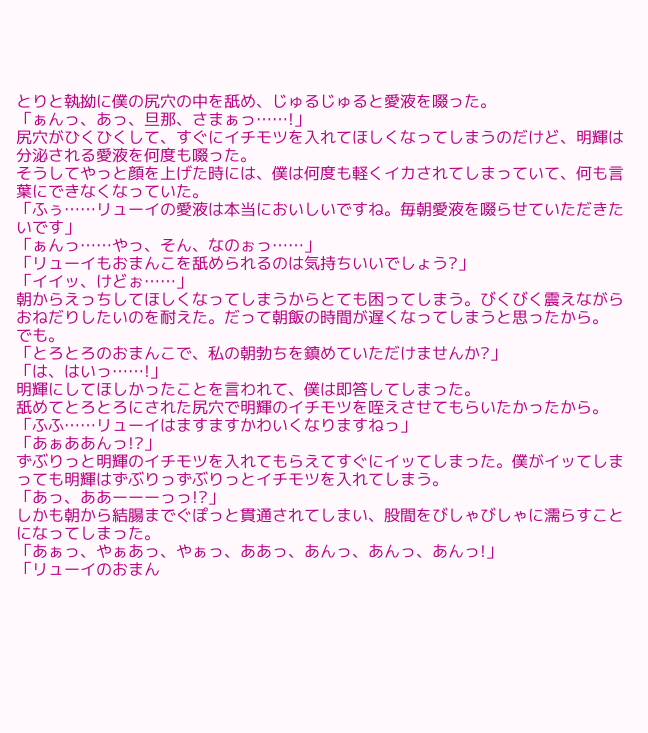とりと執拗に僕の尻穴の中を舐め、じゅるじゅると愛液を啜った。
「ぁんっ、あっ、旦那、さまぁっ……!」
尻穴がひくひくして、すぐにイチモツを入れてほしくなってしまうのだけど、明輝は分泌される愛液を何度も啜った。
そうしてやっと顔を上げた時には、僕は何度も軽くイカされてしまっていて、何も言葉にできなくなっていた。
「ふぅ……リューイの愛液は本当においしいですね。毎朝愛液を啜らせていただきたいです」
「ぁんっ……やっ、そん、なのぉっ……」
「リューイもおまんこを舐められるのは気持ちいいでしょう?」
「イイッ、けどぉ……」
朝からえっちしてほしくなってしまうからとても困ってしまう。びくびく震えながらおねだりしたいのを耐えた。だって朝飯の時間が遅くなってしまうと思ったから。
でも。
「とろとろのおまんこで、私の朝勃ちを鎮めていただけませんか?」
「は、はいっ……!」
明輝にしてほしかったことを言われて、僕は即答してしまった。
舐めてとろとろにされた尻穴で明輝のイチモツを咥えさせてもらいたかったから。
「ふふ……リューイはますますかわいくなりますねっ」
「あぁああんっ!?」
ずぶりっと明輝のイチモツを入れてもらえてすぐにイッてしまった。僕がイッてしまっても明輝はずぶりっずぶりっとイチモツを入れてしまう。
「あっ、ああーーーっっ!?」
しかも朝から結腸までぐぽっと貫通されてしまい、股間をびしゃびしゃに濡らすことになってしまった。
「あぁっ、やぁあっ、やぁっ、ああっ、あんっ、あんっ、あんっ!」
「リューイのおまん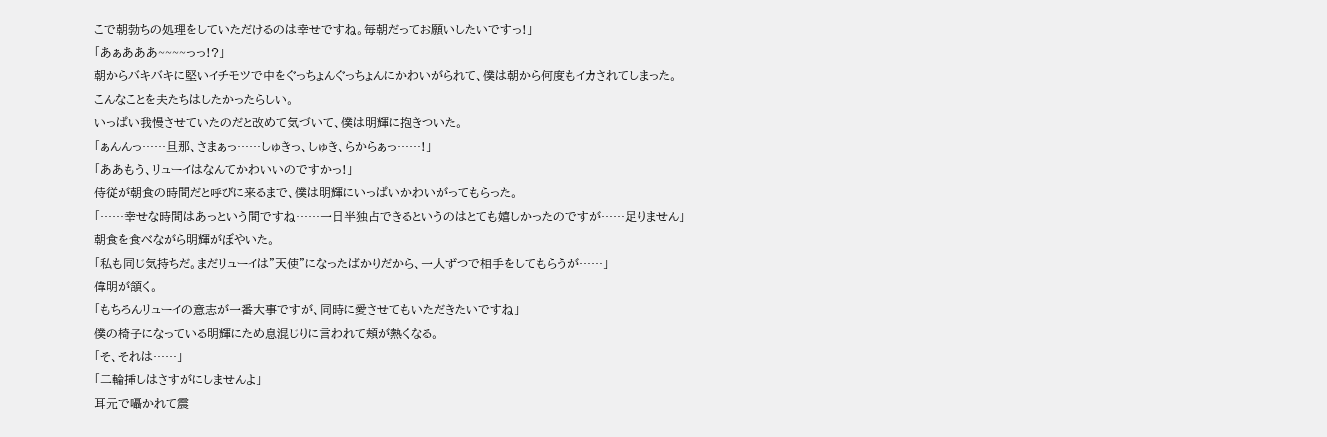こで朝勃ちの処理をしていただけるのは幸せですね。毎朝だってお願いしたいですっ!」
「あぁあああ~~~~っっ!?」
朝からバキバキに堅いイチモツで中をぐっちょんぐっちょんにかわいがられて、僕は朝から何度もイカされてしまった。
こんなことを夫たちはしたかったらしい。
いっぱい我慢させていたのだと改めて気づいて、僕は明輝に抱きついた。
「ぁんんっ……旦那、さまぁっ……しゅきっ、しゅき、らからぁっ……!」
「ああもう、リューイはなんてかわいいのですかっ!」
侍従が朝食の時間だと呼びに来るまで、僕は明輝にいっぱいかわいがってもらった。
「……幸せな時間はあっという間ですね……一日半独占できるというのはとても嬉しかったのですが……足りません」
朝食を食べながら明輝がぼやいた。
「私も同じ気持ちだ。まだリューイは”天使”になったばかりだから、一人ずつで相手をしてもらうが……」
偉明が頷く。
「もちろんリューイの意志が一番大事ですが、同時に愛させてもいただきたいですね」
僕の椅子になっている明輝にため息混じりに言われて頬が熱くなる。
「そ、それは……」
「二輪挿しはさすがにしませんよ」
耳元で囁かれて震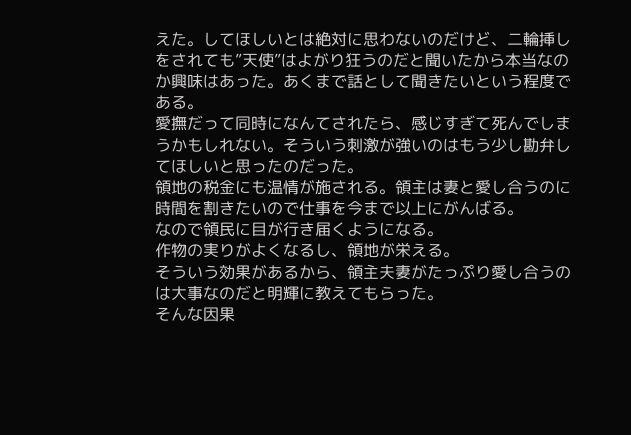えた。してほしいとは絶対に思わないのだけど、二輪挿しをされても”天使”はよがり狂うのだと聞いたから本当なのか興味はあった。あくまで話として聞きたいという程度である。
愛撫だって同時になんてされたら、感じすぎて死んでしまうかもしれない。そういう刺激が強いのはもう少し勘弁してほしいと思ったのだった。
領地の税金にも温情が施される。領主は妻と愛し合うのに時間を割きたいので仕事を今まで以上にがんばる。
なので領民に目が行き届くようになる。
作物の実りがよくなるし、領地が栄える。
そういう効果があるから、領主夫妻がたっぷり愛し合うのは大事なのだと明輝に教えてもらった。
そんな因果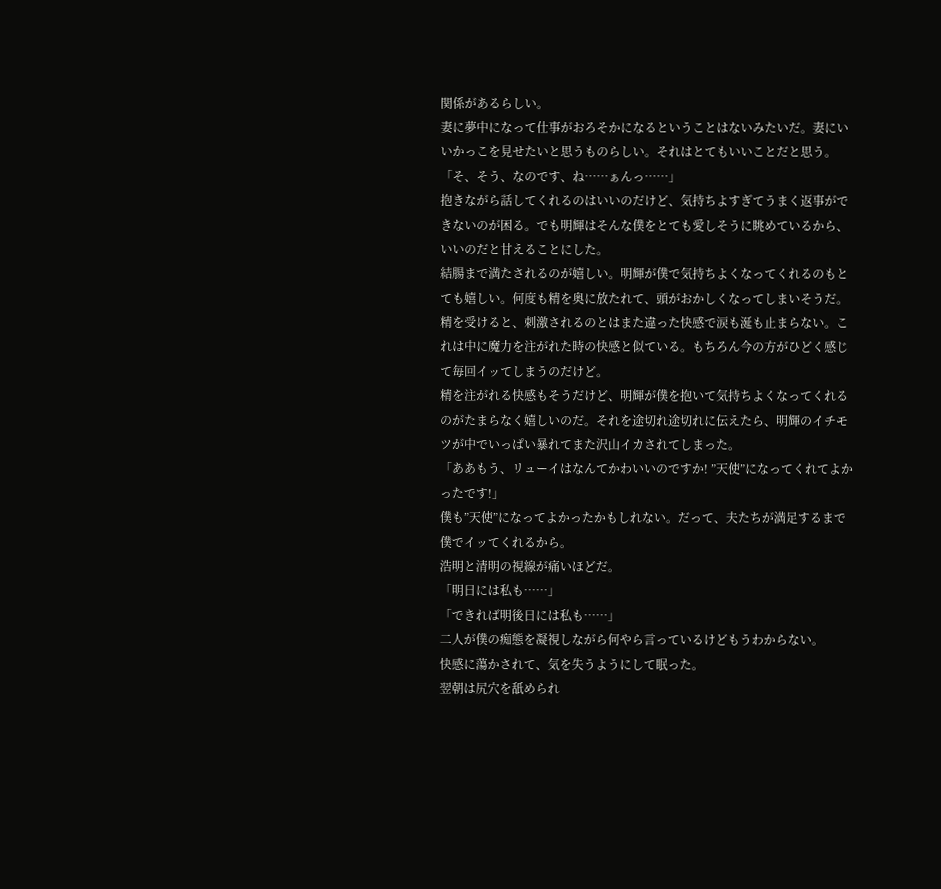関係があるらしい。
妻に夢中になって仕事がおろそかになるということはないみたいだ。妻にいいかっこを見せたいと思うものらしい。それはとてもいいことだと思う。
「そ、そう、なのです、ね……ぁんっ……」
抱きながら話してくれるのはいいのだけど、気持ちよすぎてうまく返事ができないのが困る。でも明輝はそんな僕をとても愛しそうに眺めているから、いいのだと甘えることにした。
結腸まで満たされるのが嬉しい。明輝が僕で気持ちよくなってくれるのもとても嬉しい。何度も精を奥に放たれて、頭がおかしくなってしまいそうだ。
精を受けると、刺激されるのとはまた違った快感で涙も涎も止まらない。これは中に魔力を注がれた時の快感と似ている。もちろん今の方がひどく感じて毎回イッてしまうのだけど。
精を注がれる快感もそうだけど、明輝が僕を抱いて気持ちよくなってくれるのがたまらなく嬉しいのだ。それを途切れ途切れに伝えたら、明輝のイチモツが中でいっぱい暴れてまた沢山イカされてしまった。
「ああもう、リューイはなんてかわいいのですか! ”天使”になってくれてよかったです!」
僕も”天使”になってよかったかもしれない。だって、夫たちが満足するまで僕でイッてくれるから。
浩明と清明の視線が痛いほどだ。
「明日には私も……」
「できれば明後日には私も……」
二人が僕の痴態を凝視しながら何やら言っているけどもうわからない。
快感に蕩かされて、気を失うようにして眠った。
翌朝は尻穴を舐められ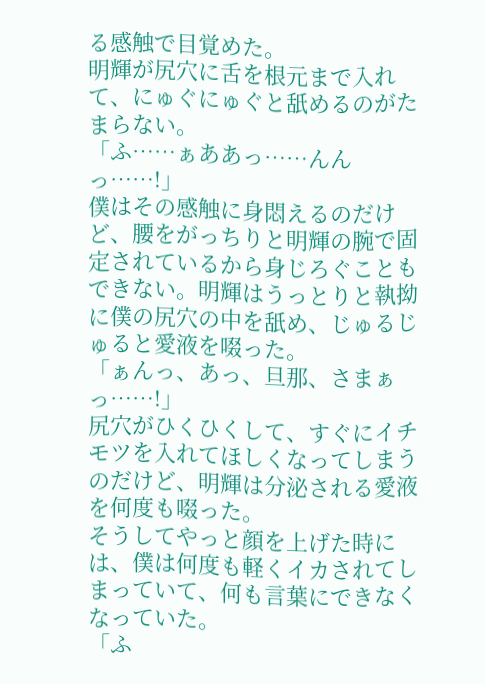る感触で目覚めた。
明輝が尻穴に舌を根元まで入れて、にゅぐにゅぐと舐めるのがたまらない。
「ふ……ぁああっ……んんっ……!」
僕はその感触に身悶えるのだけど、腰をがっちりと明輝の腕で固定されているから身じろぐこともできない。明輝はうっとりと執拗に僕の尻穴の中を舐め、じゅるじゅると愛液を啜った。
「ぁんっ、あっ、旦那、さまぁっ……!」
尻穴がひくひくして、すぐにイチモツを入れてほしくなってしまうのだけど、明輝は分泌される愛液を何度も啜った。
そうしてやっと顔を上げた時には、僕は何度も軽くイカされてしまっていて、何も言葉にできなくなっていた。
「ふ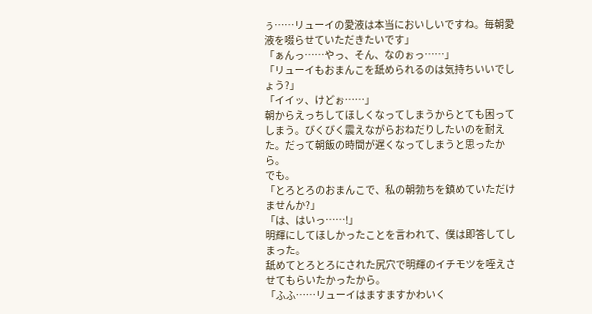ぅ……リューイの愛液は本当においしいですね。毎朝愛液を啜らせていただきたいです」
「ぁんっ……やっ、そん、なのぉっ……」
「リューイもおまんこを舐められるのは気持ちいいでしょう?」
「イイッ、けどぉ……」
朝からえっちしてほしくなってしまうからとても困ってしまう。びくびく震えながらおねだりしたいのを耐えた。だって朝飯の時間が遅くなってしまうと思ったから。
でも。
「とろとろのおまんこで、私の朝勃ちを鎮めていただけませんか?」
「は、はいっ……!」
明輝にしてほしかったことを言われて、僕は即答してしまった。
舐めてとろとろにされた尻穴で明輝のイチモツを咥えさせてもらいたかったから。
「ふふ……リューイはますますかわいく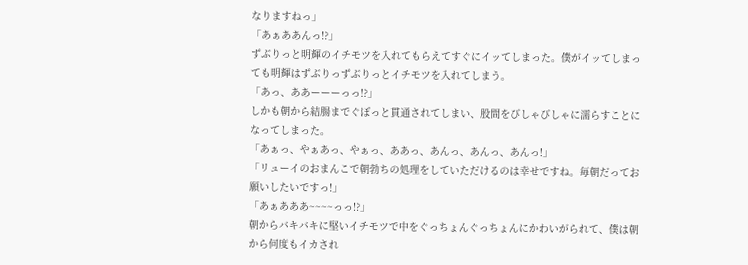なりますねっ」
「あぁああんっ!?」
ずぶりっと明輝のイチモツを入れてもらえてすぐにイッてしまった。僕がイッてしまっても明輝はずぶりっずぶりっとイチモツを入れてしまう。
「あっ、ああーーーっっ!?」
しかも朝から結腸までぐぽっと貫通されてしまい、股間をびしゃびしゃに濡らすことになってしまった。
「あぁっ、やぁあっ、やぁっ、ああっ、あんっ、あんっ、あんっ!」
「リューイのおまんこで朝勃ちの処理をしていただけるのは幸せですね。毎朝だってお願いしたいですっ!」
「あぁあああ~~~~っっ!?」
朝からバキバキに堅いイチモツで中をぐっちょんぐっちょんにかわいがられて、僕は朝から何度もイカされ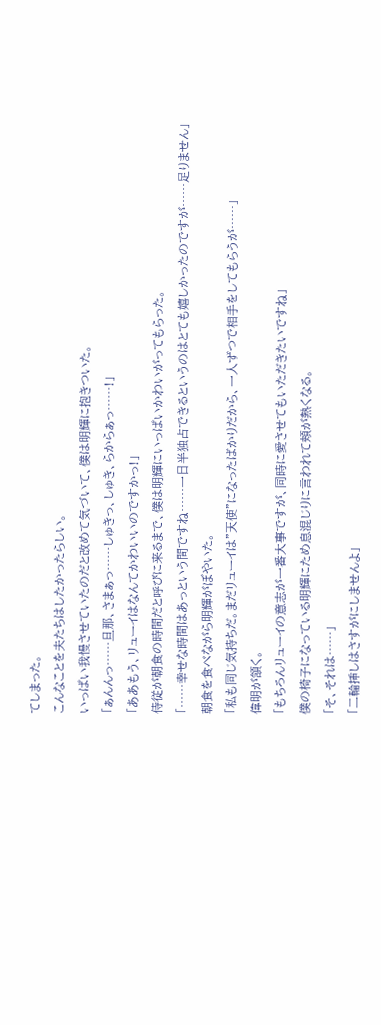てしまった。
こんなことを夫たちはしたかったらしい。
いっぱい我慢させていたのだと改めて気づいて、僕は明輝に抱きついた。
「ぁんんっ……旦那、さまぁっ……しゅきっ、しゅき、らからぁっ……!」
「ああもう、リューイはなんてかわいいのですかっ!」
侍従が朝食の時間だと呼びに来るまで、僕は明輝にいっぱいかわいがってもらった。
「……幸せな時間はあっという間ですね……一日半独占できるというのはとても嬉しかったのですが……足りません」
朝食を食べながら明輝がぼやいた。
「私も同じ気持ちだ。まだリューイは”天使”になったばかりだから、一人ずつで相手をしてもらうが……」
偉明が頷く。
「もちろんリューイの意志が一番大事ですが、同時に愛させてもいただきたいですね」
僕の椅子になっている明輝にため息混じりに言われて頬が熱くなる。
「そ、それは……」
「二輪挿しはさすがにしませんよ」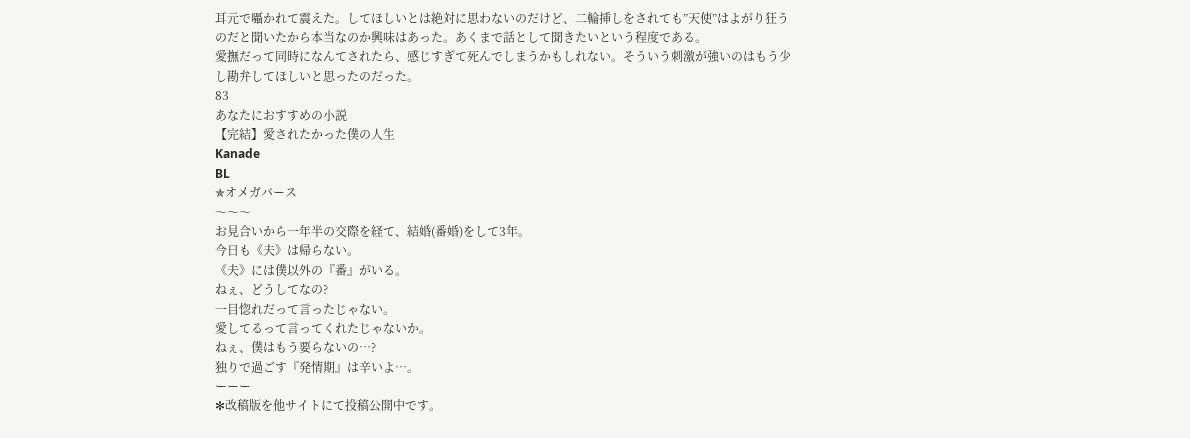耳元で囁かれて震えた。してほしいとは絶対に思わないのだけど、二輪挿しをされても”天使”はよがり狂うのだと聞いたから本当なのか興味はあった。あくまで話として聞きたいという程度である。
愛撫だって同時になんてされたら、感じすぎて死んでしまうかもしれない。そういう刺激が強いのはもう少し勘弁してほしいと思ったのだった。
83
あなたにおすすめの小説
【完結】愛されたかった僕の人生
Kanade
BL
✯オメガバース
〜〜〜
お見合いから一年半の交際を経て、結婚(番婚)をして3年。
今日も《夫》は帰らない。
《夫》には僕以外の『番』がいる。
ねぇ、どうしてなの?
一目惚れだって言ったじゃない。
愛してるって言ってくれたじゃないか。
ねぇ、僕はもう要らないの…?
独りで過ごす『発情期』は辛いよ…。
ーーー
✻改稿版を他サイトにて投稿公開中です。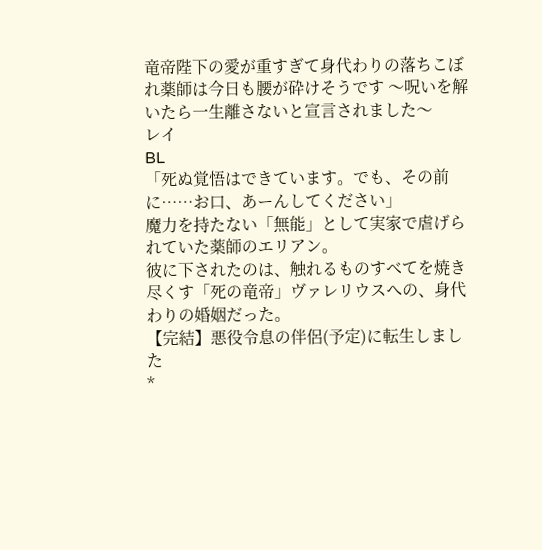竜帝陛下の愛が重すぎて身代わりの落ちこぼれ薬師は今日も腰が砕けそうです 〜呪いを解いたら一生離さないと宣言されました〜
レイ
BL
「死ぬ覚悟はできています。でも、その前に……お口、あーんしてください」
魔力を持たない「無能」として実家で虐げられていた薬師のエリアン。
彼に下されたのは、触れるものすべてを焼き尽くす「死の竜帝」ヴァレリウスへの、身代わりの婚姻だった。
【完結】悪役令息の伴侶(予定)に転生しました
*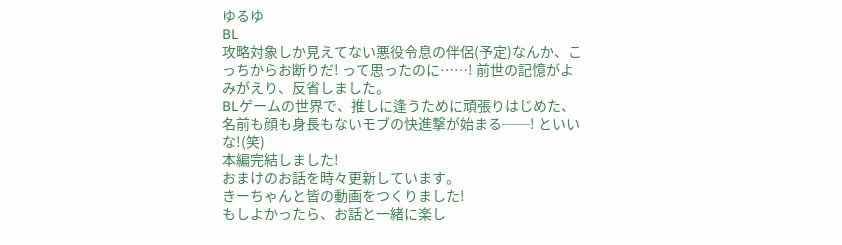ゆるゆ
BL
攻略対象しか見えてない悪役令息の伴侶(予定)なんか、こっちからお断りだ! って思ったのに……! 前世の記憶がよみがえり、反省しました。
BLゲームの世界で、推しに逢うために頑張りはじめた、名前も顔も身長もないモブの快進撃が始まる──! といいな!(笑)
本編完結しました!
おまけのお話を時々更新しています。
きーちゃんと皆の動画をつくりました!
もしよかったら、お話と一緒に楽し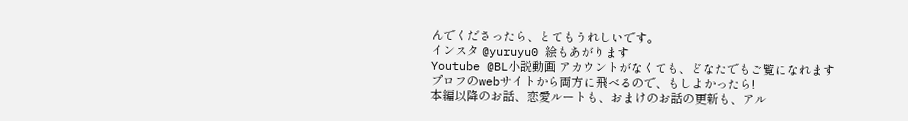んでくださったら、とてもうれしいです。
インスタ @yuruyu0 絵もあがります
Youtube @BL小説動画 アカウントがなくても、どなたでもご覧になれます
プロフのwebサイトから両方に飛べるので、もしよかったら!
本編以降のお話、恋愛ルートも、おまけのお話の更新も、アル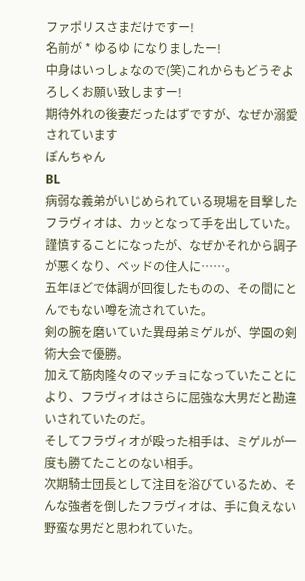ファポリスさまだけですー!
名前が * ゆるゆ になりましたー!
中身はいっしょなので(笑)これからもどうぞよろしくお願い致しますー!
期待外れの後妻だったはずですが、なぜか溺愛されています
ぽんちゃん
BL
病弱な義弟がいじめられている現場を目撃したフラヴィオは、カッとなって手を出していた。
謹慎することになったが、なぜかそれから調子が悪くなり、ベッドの住人に……。
五年ほどで体調が回復したものの、その間にとんでもない噂を流されていた。
剣の腕を磨いていた異母弟ミゲルが、学園の剣術大会で優勝。
加えて筋肉隆々のマッチョになっていたことにより、フラヴィオはさらに屈強な大男だと勘違いされていたのだ。
そしてフラヴィオが殴った相手は、ミゲルが一度も勝てたことのない相手。
次期騎士団長として注目を浴びているため、そんな強者を倒したフラヴィオは、手に負えない野蛮な男だと思われていた。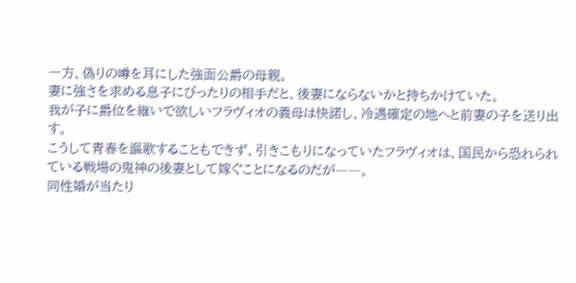一方、偽りの噂を耳にした強面公爵の母親。
妻に強さを求める息子にぴったりの相手だと、後妻にならないかと持ちかけていた。
我が子に爵位を継いで欲しいフラヴィオの義母は快諾し、冷遇確定の地へと前妻の子を送り出す。
こうして青春を謳歌することもできず、引きこもりになっていたフラヴィオは、国民から恐れられている戦場の鬼神の後妻として嫁ぐことになるのだが――。
同性婚が当たり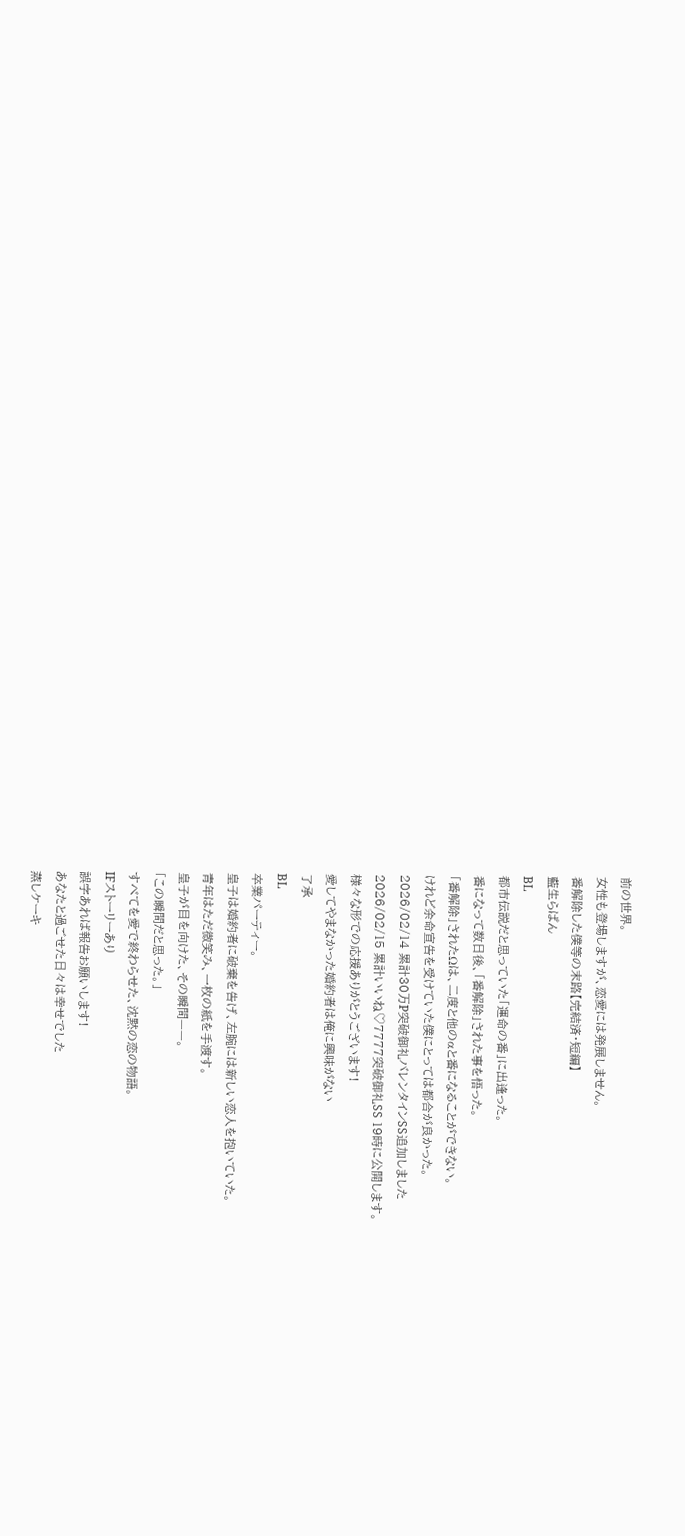前の世界。
女性も登場しますが、恋愛には発展しません。
番解除した僕等の末路【完結済・短編】
藍生らぱん
BL
都市伝説だと思っていた「運命の番」に出逢った。
番になって数日後、「番解除」された事を悟った。
「番解除」されたΩは、二度と他のαと番になることができない。
けれど余命宣告を受けていた僕にとっては都合が良かった。
2026/02/14 累計30万P突破御礼バレンタインSS追加しました
2026/02/15 累計いいね♡7777突破御礼SS 19時に公開します。
様々な形での応援ありがとうございます!
愛してやまなかった婚約者は俺に興味がない
了承
BL
卒業パーティー。
皇子は婚約者に破棄を告げ、左腕には新しい恋人を抱いていた。
青年はただ微笑み、一枚の紙を手渡す。
皇子が目を向けた、その瞬間——。
「この瞬間だと思った。」
すべてを愛で終わらせた、沈黙の恋の物語。
IFストーリーあり
誤字あれば報告お願いします!
あなたと過ごせた日々は幸せでした
蒸しケーキ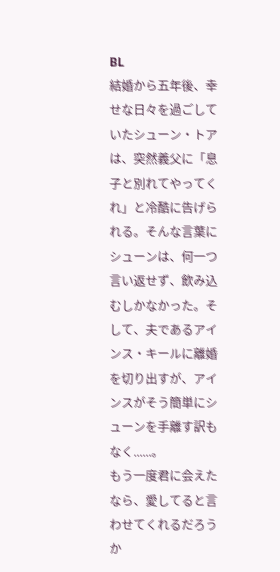BL
結婚から五年後、幸せな日々を過ごしていたシューン・トアは、突然義父に「息子と別れてやってくれ」と冷酷に告げられる。そんな言葉にシューンは、何一つ言い返せず、飲み込むしかなかった。そして、夫であるアインス・キールに離婚を切り出すが、アインスがそう簡単にシューンを手離す訳もなく......。
もう一度君に会えたなら、愛してると言わせてくれるだろうか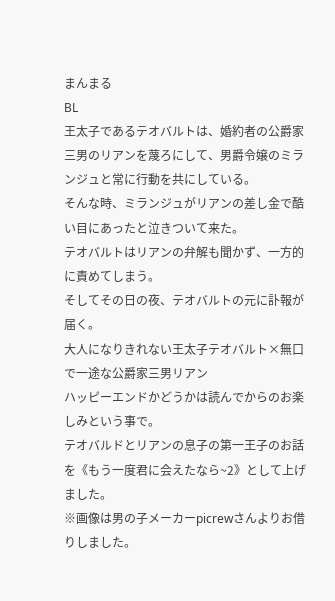まんまる
BL
王太子であるテオバルトは、婚約者の公爵家三男のリアンを蔑ろにして、男爵令嬢のミランジュと常に行動を共にしている。
そんな時、ミランジュがリアンの差し金で酷い目にあったと泣きついて来た。
テオバルトはリアンの弁解も聞かず、一方的に責めてしまう。
そしてその日の夜、テオバルトの元に訃報が届く。
大人になりきれない王太子テオバルト×無口で一途な公爵家三男リアン
ハッピーエンドかどうかは読んでからのお楽しみという事で。
テオバルドとリアンの息子の第一王子のお話を《もう一度君に会えたなら~2》として上げました。
※画像は男の子メーカーpicrewさんよりお借りしました。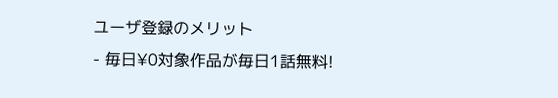ユーザ登録のメリット
- 毎日¥0対象作品が毎日1話無料!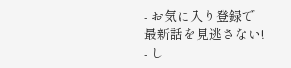- お気に入り登録で最新話を見逃さない!
- し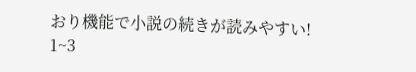おり機能で小説の続きが読みやすい!
1~3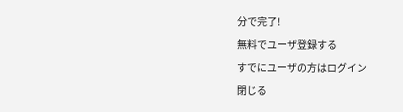分で完了!
無料でユーザ登録する
すでにユーザの方はログイン
閉じる